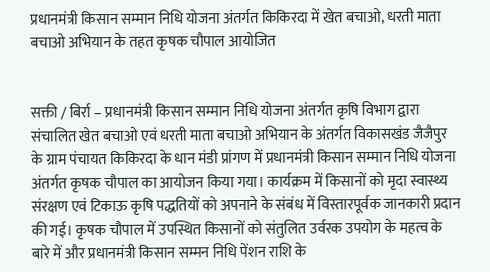प्रधानमंत्री किसान सम्मान निधि योजना अंतर्गत किकिरदा में खेत बचाओ, धरती माता बचाओ अभियान के तहत कृषक चौपाल आयोजित


सक्ती / बिर्रा – प्रधानमंत्री किसान सम्मान निधि योजना अंतर्गत कृषि विभाग द्वारा संचालित खेत बचाओ एवं धरती माता बचाओ अभियान के अंतर्गत विकासखंड जैजैपुर के ग्राम पंचायत किकिरदा के धान मंडी प्रांगण में प्रधानमंत्री किसान सम्मान निधि योजना अंतर्गत कृषक चौपाल का आयोजन किया गया। कार्यक्रम में किसानों को मृदा स्वास्थ्य संरक्षण एवं टिकाऊ कृषि पद्धतियों को अपनाने के संबंध में विस्तारपूर्वक जानकारी प्रदान की गई। कृषक चौपाल में उपस्थित किसानों को संतुलित उर्वरक उपयोग के महत्व के बारे में और प्रधानमंत्री किसान सम्मन निधि पेंशन राशि के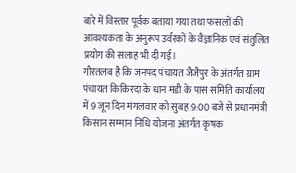बारे में विस्तार पूर्वक बताया गया तथा फसलों की आवश्यकता के अनुरूप उर्वरकों के वैज्ञानिक एवं संतुलित प्रयोग की सलाह भी दी गई।
गौरतलब है कि जनपद पंचायत जैजैपुर के अंतर्गत ग्राम पंचायत किकिरदा के धान मंडी के पास समिति कार्यालय में 9 जून दिन मंगलवार को सुबह 9:00 बजे से प्रधानमंत्री किसान सम्मान निधि योजना अंतर्गत कृषक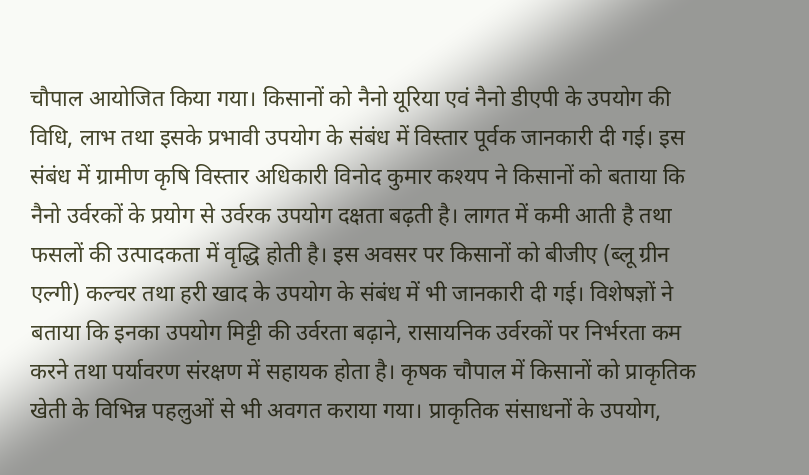चौपाल आयोजित किया गया। किसानों को नैनो यूरिया एवं नैनो डीएपी के उपयोग की विधि, लाभ तथा इसके प्रभावी उपयोग के संबंध में विस्तार पूर्वक जानकारी दी गई। इस संबंध में ग्रामीण कृषि विस्तार अधिकारी विनोद कुमार कश्यप ने किसानों को बताया कि नैनो उर्वरकों के प्रयोग से उर्वरक उपयोग दक्षता बढ़ती है। लागत में कमी आती है तथा फसलों की उत्पादकता में वृद्धि होती है। इस अवसर पर किसानों को बीजीए (ब्लू ग्रीन एल्गी) कल्चर तथा हरी खाद के उपयोग के संबंध में भी जानकारी दी गई। विशेषज्ञों ने बताया कि इनका उपयोग मिट्टी की उर्वरता बढ़ाने, रासायनिक उर्वरकों पर निर्भरता कम करने तथा पर्यावरण संरक्षण में सहायक होता है। कृषक चौपाल में किसानों को प्राकृतिक खेती के विभिन्न पहलुओं से भी अवगत कराया गया। प्राकृतिक संसाधनों के उपयोग,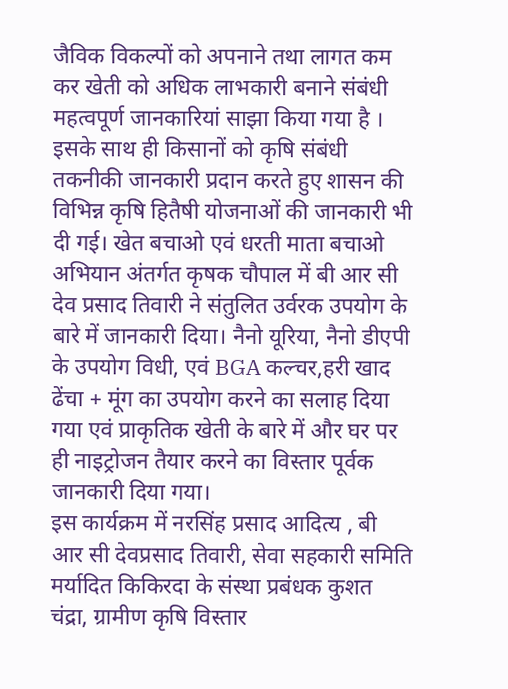जैविक विकल्पों को अपनाने तथा लागत कम कर खेती को अधिक लाभकारी बनाने संबंधी महत्वपूर्ण जानकारियां साझा किया गया है । इसके साथ ही किसानों को कृषि संबंधी तकनीकी जानकारी प्रदान करते हुए शासन की विभिन्न कृषि हितैषी योजनाओं की जानकारी भी दी गई। खेत बचाओ एवं धरती माता बचाओ अभियान अंतर्गत कृषक चौपाल में बी आर सी देव प्रसाद तिवारी ने संतुलित उर्वरक उपयोग के बारे में जानकारी दिया। नैनो यूरिया, नैनो डीएपी के उपयोग विधी, एवं BGA कल्चर,हरी खाद ढेंचा + मूंग का उपयोग करने का सलाह दिया गया एवं प्राकृतिक खेती के बारे में और घर पर ही नाइट्रोजन तैयार करने का विस्तार पूर्वक जानकारी दिया गया।
इस कार्यक्रम में नरसिंह प्रसाद आदित्य , बी आर सी देवप्रसाद तिवारी, सेवा सहकारी समिति मर्यादित किकिरदा के संस्था प्रबंधक कुशत चंद्रा, ग्रामीण कृषि विस्तार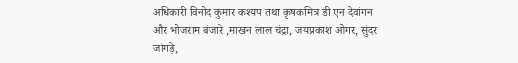अधिकारी विनोद कुमार कश्यप तथा कृषकमित्र डी एन देवांगन और भोजराम बंजारे ,माखन लाल चंद्रा, जयप्रकाश ओगर, सुंदर जांगड़े,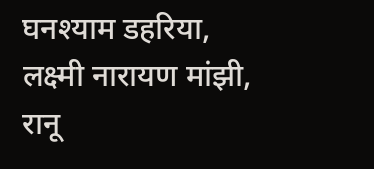घनश्याम डहरिया, लक्ष्मी नारायण मांझी, रानू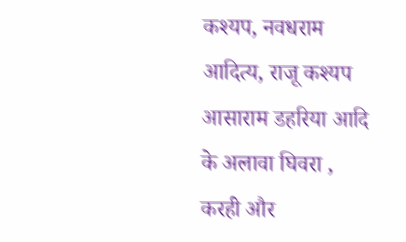कश्यप, नवधराम आदित्य, राजू कश्यप आसाराम डहरिया आदि के अलावा घिवरा , करही और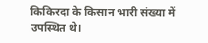किकिरदा के किसान भारी संख्या में उपस्थित थे।